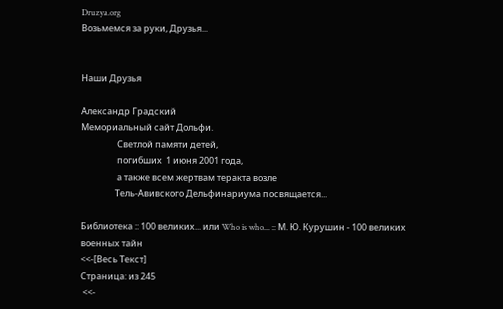Druzya.org
Возьмемся за руки, Друзья...


Наши Друзья

Александр Градский
Мемориальный сайт Дольфи.
                  Светлой памяти детей,
                  погибших  1 июня 2001 года,
                  а также всем жертвам теракта возле
                 Тель-Авивского Дельфинариума посвящается...

Библиотека :: 100 великих... или Who is who... :: М. Ю. Курушин - 100 великих военных тайн
<<-[Весь Текст]
Страница: из 245
 <<-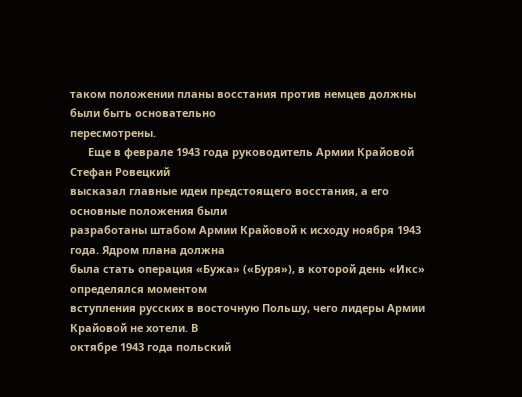таком положении планы восстания против немцев должны были быть основательно
пересмотрены.
      Еще в феврале 1943 года руководитель Армии Крайовой Стефан Ровецкий
высказал главные идеи предстоящего восстания, а его основные положения были
разработаны штабом Армии Крайовой к исходу ноября 1943 года. Ядром плана должна
была стать операция «Бужа» («Буря»), в которой день «Икс» определялся моментом
вступления русских в восточную Польшу, чего лидеры Армии Крайовой не хотели. В
октябре 1943 года польский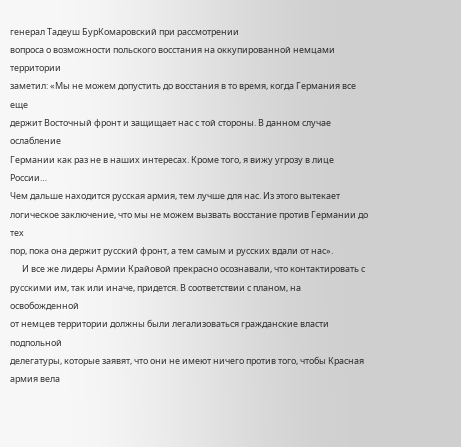генерал Тадеуш БурКомаровский при рассмотрении
вопроса о возможности польского восстания на оккупированной немцами территории
заметил: «Мы не можем допустить до восстания в то время, когда Германия все еще
держит Восточный фронт и защищает нас с той стороны. В данном случае ослабление
Германии как раз не в наших интересах. Кроме того, я вижу угрозу в лице России…
Чем дальше находится русская армия, тем лучше для нас. Из этого вытекает
логическое заключение, что мы не можем вызвать восстание против Германии до тех
пор, пока она держит русский фронт, а тем самым и русских вдали от нас».
      И все же лидеры Армии Крайовой прекрасно осознавали, что контактировать с
русскими им, так или иначе, придется. В соответствии с планом, на освобожденной
от немцев территории должны были легализоваться гражданские власти подпольной
делегатуры, которые заявят, что они не имеют ничего против того, чтобы Красная
армия вела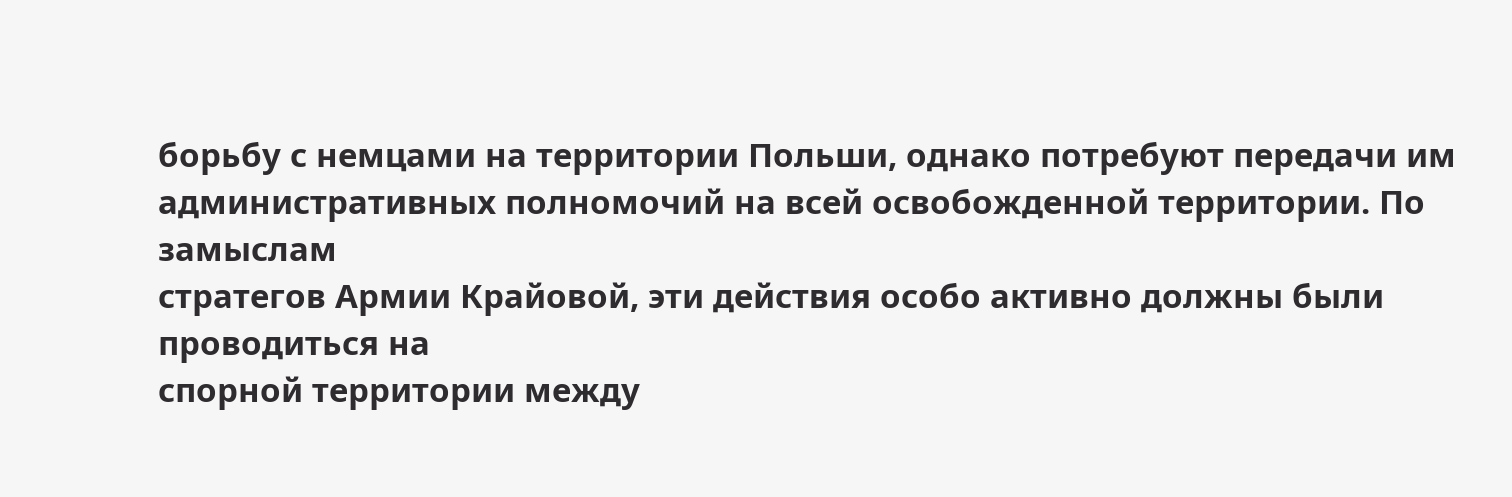борьбу с немцами на территории Польши, однако потребуют передачи им
административных полномочий на всей освобожденной территории. По замыслам
стратегов Армии Крайовой, эти действия особо активно должны были проводиться на
спорной территории между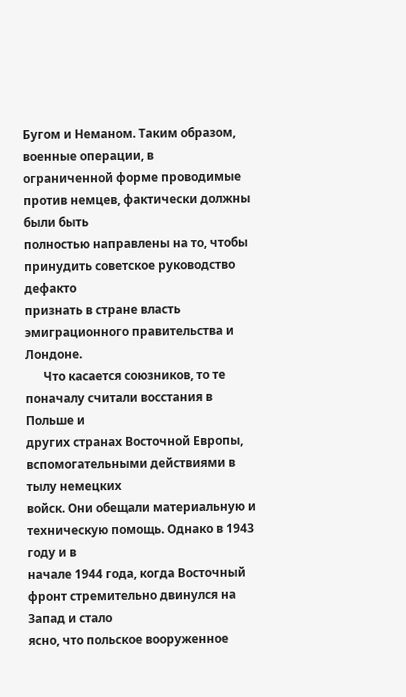Бугом и Неманом. Таким образом, военные операции, в
ограниченной форме проводимые против немцев, фактически должны были быть
полностью направлены на то, чтобы принудить советское руководство дефакто
признать в стране власть эмиграционного правительства и Лондоне.
      Что касается союзников, то те поначалу считали восстания в Польше и
других странах Восточной Европы, вспомогательными действиями в тылу немецких
войск. Они обещали материальную и техническую помощь. Однако в 1943 году и в
начале 1944 года, когда Восточный фронт стремительно двинулся на Запад и стало
ясно, что польское вооруженное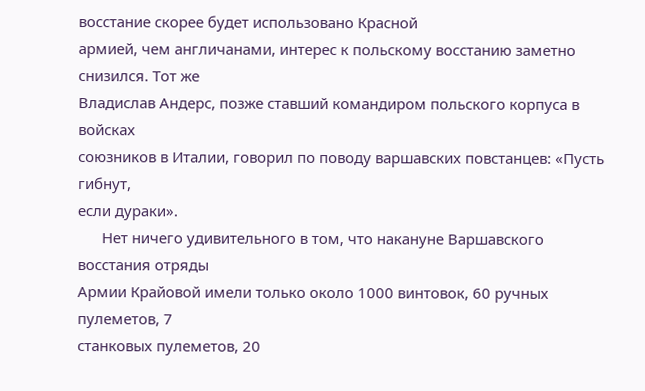восстание скорее будет использовано Красной
армией, чем англичанами, интерес к польскому восстанию заметно снизился. Тот же
Владислав Андерс, позже ставший командиром польского корпуса в войсках
союзников в Италии, говорил по поводу варшавских повстанцев: «Пусть гибнут,
если дураки».
      Нет ничего удивительного в том, что накануне Варшавского восстания отряды
Армии Крайовой имели только около 1000 винтовок, 60 ручных пулеметов, 7
станковых пулеметов, 20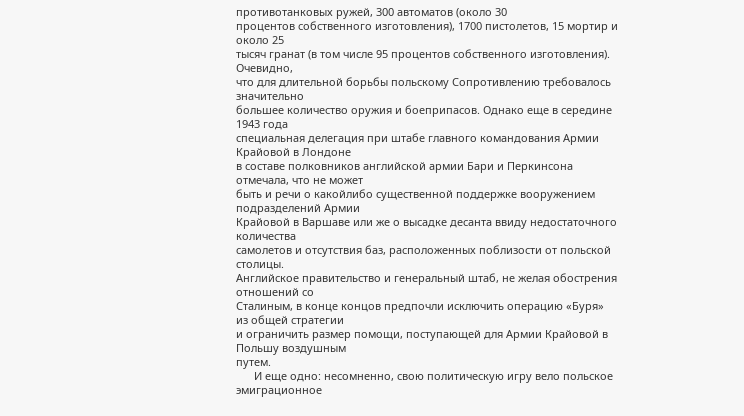противотанковых ружей, 300 автоматов (около 30
процентов собственного изготовления), 1700 пистолетов, 15 мортир и около 25
тысяч гранат (в том числе 95 процентов собственного изготовления). Очевидно,
что для длительной борьбы польскому Сопротивлению требовалось значительно
большее количество оружия и боеприпасов. Однако еще в середине 1943 года
специальная делегация при штабе главного командования Армии Крайовой в Лондоне
в составе полковников английской армии Бари и Перкинсона отмечала, что не может
быть и речи о какойлибо существенной поддержке вооружением подразделений Армии
Крайовой в Варшаве или же о высадке десанта ввиду недостаточного количества
самолетов и отсутствия баз, расположенных поблизости от польской столицы.
Английское правительство и генеральный штаб, не желая обострения отношений со
Сталиным, в конце концов предпочли исключить операцию «Буря» из общей стратегии
и ограничить размер помощи, поступающей для Армии Крайовой в Польшу воздушным
путем.
      И еще одно: несомненно, свою политическую игру вело польское
эмиграционное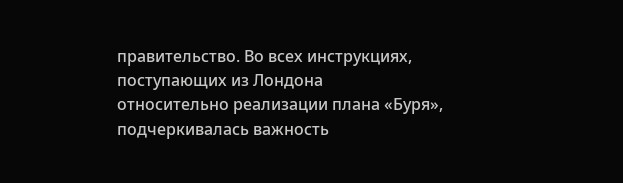правительство. Во всех инструкциях, поступающих из Лондона
относительно реализации плана «Буря», подчеркивалась важность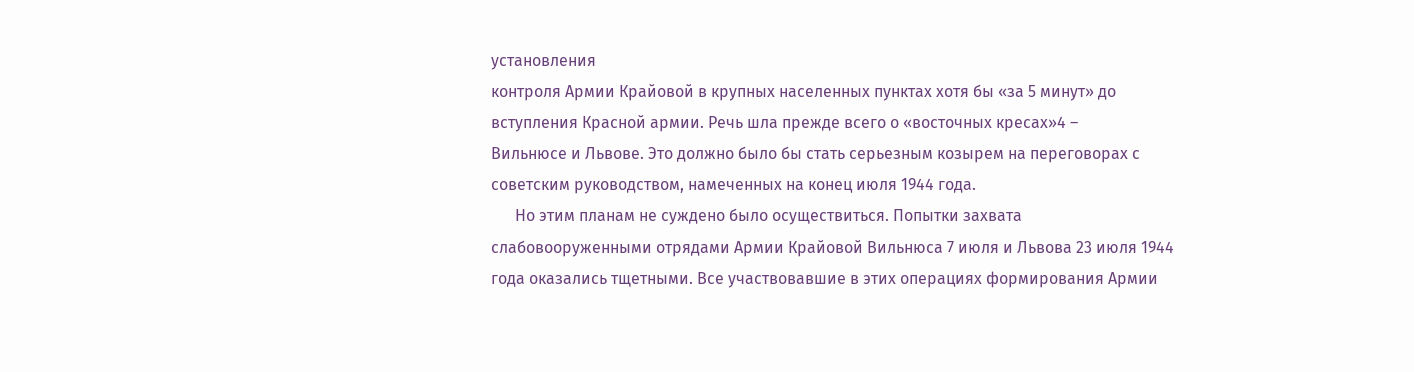установления
контроля Армии Крайовой в крупных населенных пунктах хотя бы «за 5 минут» до
вступления Красной армии. Речь шла прежде всего о «восточных кресах»4 –
Вильнюсе и Львове. Это должно было бы стать серьезным козырем на переговорах с
советским руководством, намеченных на конец июля 1944 года.
      Но этим планам не суждено было осуществиться. Попытки захвата
слабовооруженными отрядами Армии Крайовой Вильнюса 7 июля и Львова 23 июля 1944
года оказались тщетными. Все участвовавшие в этих операциях формирования Армии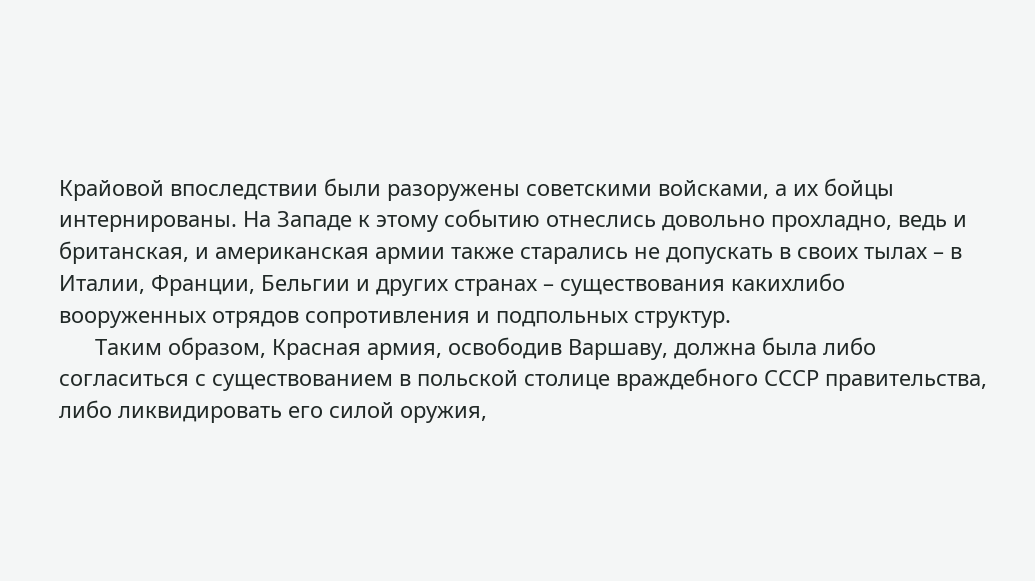Крайовой впоследствии были разоружены советскими войсками, а их бойцы
интернированы. На Западе к этому событию отнеслись довольно прохладно, ведь и
британская, и американская армии также старались не допускать в своих тылах – в
Италии, Франции, Бельгии и других странах – существования какихлибо
вооруженных отрядов сопротивления и подпольных структур.
      Таким образом, Красная армия, освободив Варшаву, должна была либо
согласиться с существованием в польской столице враждебного СССР правительства,
либо ликвидировать его силой оружия,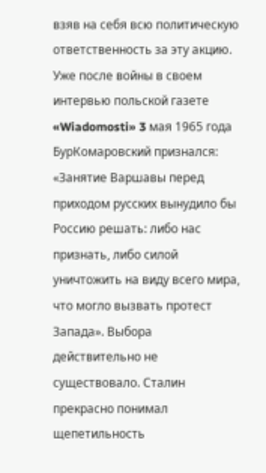взяв на себя всю политическую
ответственность за эту акцию. Уже после войны в своем интервью польской газете
«Wiadomosti» 3 мая 1965 года БурКомаровский признался: «Занятие Варшавы перед
приходом русских вынудило бы Россию решать: либо нас признать, либо силой
уничтожить на виду всего мира, что могло вызвать протест Запада». Выбора
действительно не существовало. Сталин прекрасно понимал щепетильность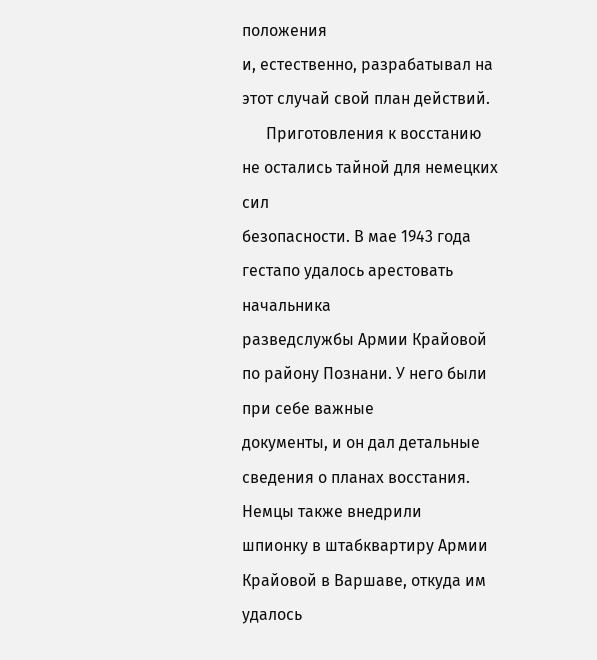положения
и, естественно, разрабатывал на этот случай свой план действий.
      Приготовления к восстанию не остались тайной для немецких сил
безопасности. В мае 1943 года гестапо удалось арестовать начальника
разведслужбы Армии Крайовой по району Познани. У него были при себе важные
документы, и он дал детальные сведения о планах восстания. Немцы также внедрили
шпионку в штабквартиру Армии Крайовой в Варшаве, откуда им удалось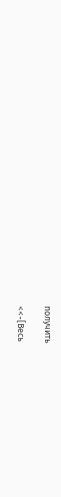получить

<<-[Весь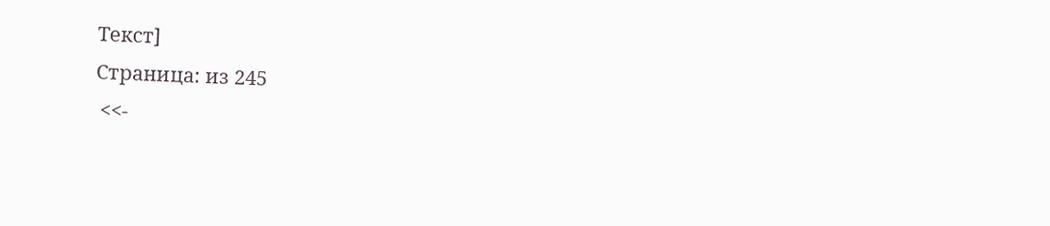Текст]
Страница: из 245
 <<-